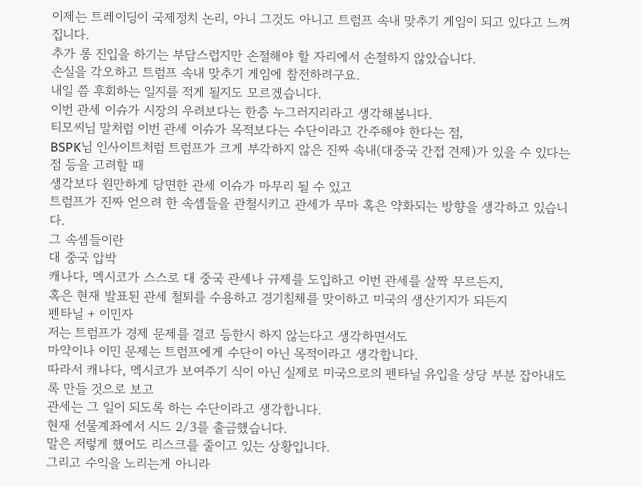이제는 트레이딩이 국제정치 논리, 아니 그것도 아니고 트럼프 속내 맞추기 게임이 되고 있다고 느껴집니다.
추가 롱 진입을 하기는 부담스럽지만 손절해야 할 자리에서 손절하지 않았습니다.
손실을 각오하고 트럼프 속내 맞추기 게임에 참전하려구요.
내일 쯤 후회하는 일지를 적게 될지도 모르겠습니다.
이번 관세 이슈가 시장의 우려보다는 한층 누그러지리라고 생각해봅니다.
티모씨님 말처럼 이번 관세 이슈가 목적보다는 수단이라고 간주해야 한다는 점,
BSPK님 인사이트처럼 트럼프가 크게 부각하지 않은 진짜 속내(대중국 간접 견제)가 있을 수 있다는 점 등을 고려할 때
생각보다 원만하게 당면한 관세 이슈가 마무리 될 수 있고
트럼프가 진짜 얻으려 한 속셈들을 관철시키고 관세가 무마 혹은 약화되는 방향을 생각하고 있습니다.
그 속셈들이란
대 중국 압박
캐나다, 멕시코가 스스로 대 중국 관세나 규제를 도입하고 이번 관세를 살짝 무르든지,
혹은 현재 발표된 관세 철퇴를 수용하고 경기침체를 맞이하고 미국의 생산기지가 되든지
펜타닐 + 이민자
저는 트럼프가 경제 문제를 결코 등한시 하지 않는다고 생각하면서도
마약이나 이민 문제는 트럼프에게 수단이 아닌 목적이라고 생각합니다.
따라서 캐나다, 멕시코가 보여주기 식이 아닌 실제로 미국으로의 펜타닐 유입을 상당 부분 잡아내도록 만들 것으로 보고
관세는 그 일이 되도록 하는 수단이라고 생각합니다.
현재 선물계좌에서 시드 2/3를 출금했습니다.
말은 저렇게 했어도 리스크를 줄이고 있는 상황입니다.
그리고 수익을 노리는게 아니라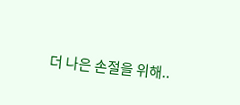더 나은 손절을 위해..